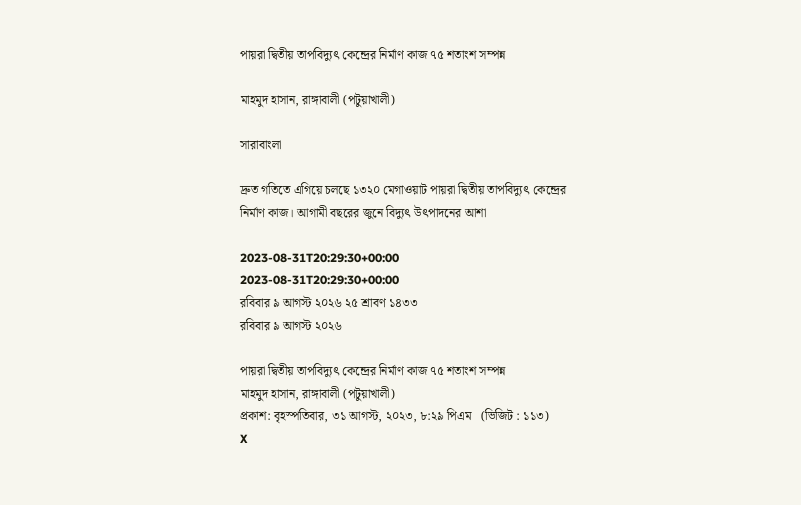পায়রা দ্বিতীয় তাপবিদ্যুৎ কেন্দ্রের নির্মাণ কাজ ৭৫ শতাংশ সম্পন্ন

মাহমুদ হাসান, রাঙ্গাবালী (পটুয়াখালী)

সারাবাংলা

দ্রুত গতিতে এগিয়ে চলছে ১৩২০ মেগাওয়াট পায়রা দ্বিতীয় তাপবিদ্যুৎ কেন্দ্রের নির্মাণ কাজ। আগামী বছরের জুনে বিদ্যুৎ উৎপাদনের আশা

2023-08-31T20:29:30+00:00
2023-08-31T20:29:30+00:00
রবিবার ৯ আগস্ট ২০২৬ ২৫ শ্রাবণ ১৪৩৩
রবিবার ৯ আগস্ট ২০২৬

পায়রা দ্বিতীয় তাপবিদ্যুৎ কেন্দ্রের নির্মাণ কাজ ৭৫ শতাংশ সম্পন্ন
মাহমুদ হাসান, রাঙ্গাবালী (পটুয়াখালী)
প্রকাশ: বৃহস্পতিবার, ৩১ আগস্ট, ২০২৩, ৮:২৯ পিএম   (ভিজিট : ১১৩)
X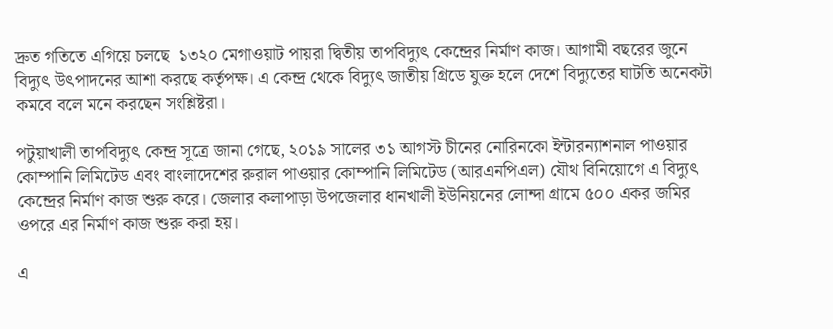দ্রুত গতিতে এগিয়ে চলছে  ১৩২০ মেগাওয়াট পায়রা দ্বিতীয় তাপবিদ্যুৎ কেন্দ্রের নির্মাণ কাজ। আগামী বছরের জুনে বিদ্যুৎ উৎপাদনের আশা করছে কর্তৃপক্ষ। এ কেন্দ্র থেকে বিদ্যুৎ জাতীয় গ্রিডে যুক্ত হলে দেশে বিদ্যুতের ঘাটতি অনেকটা কমবে বলে মনে করছেন সংশ্লিষ্টরা।

পটুয়াখালী তাপবিদ্যুৎ কেন্দ্র সূত্রে জানা গেছে, ২০১৯ সালের ৩১ আগস্ট চীনের নোরিনকো ইন্টারন্যাশনাল পাওয়ার কোম্পানি লিমিটেড এবং বাংলাদেশের রুরাল পাওয়ার কোম্পানি লিমিটেড (আরএনপিএল) যৌথ বিনিয়োগে এ বিদ্যুৎ কেন্দ্রের নির্মাণ কাজ শুরু করে। জেলার কলাপাড়া উপজেলার ধানখালী ইউনিয়নের লোন্দা গ্রামে ৫০০ একর জমির ওপরে এর নির্মাণ কাজ শুরু করা হয়।

এ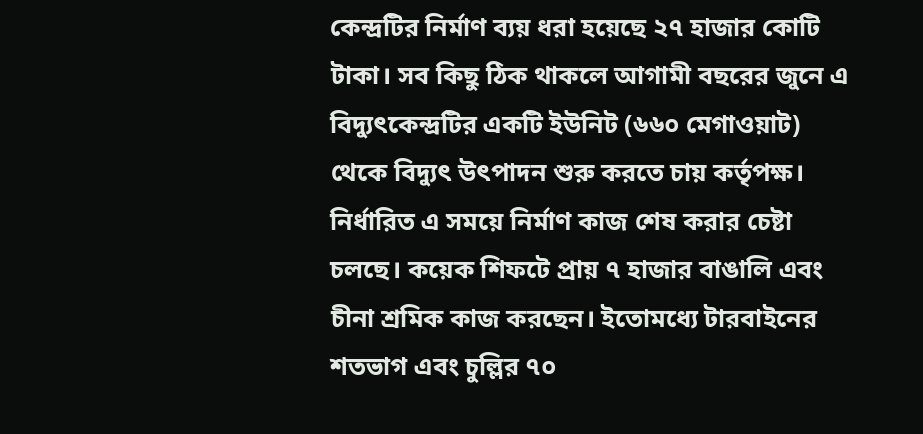কেন্দ্রটির নির্মাণ ব্যয় ধরা হয়েছে ২৭ হাজার কোটি টাকা। সব কিছু ঠিক থাকলে আগামী বছরের জুনে এ বিদ্যুৎকেন্দ্রটির একটি ইউনিট (৬৬০ মেগাওয়াট) থেকে বিদ্যুৎ উৎপাদন শুরু করতে চায় কর্তৃপক্ষ। নির্ধারিত এ সময়ে নির্মাণ কাজ শেষ করার চেষ্টা চলছে। কয়েক শিফটে প্রায় ৭ হাজার বাঙালি এবং চীনা শ্রমিক কাজ করছেন। ইতোমধ্যে টারবাইনের শতভাগ এবং চুল্লির ৭০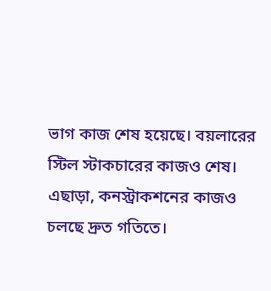ভাগ কাজ শেষ হয়েছে। বয়লারের স্টিল স্টাকচারের কাজও শেষ। এছাড়া, কনস্ট্রাকশনের কাজও চলছে দ্রুত গতিতে।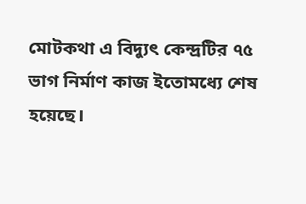মোটকথা এ বিদ্যুৎ কেন্দ্রটির ৭৫ ভাগ নির্মাণ কাজ ইতোমধ্যে শেষ হয়েছে।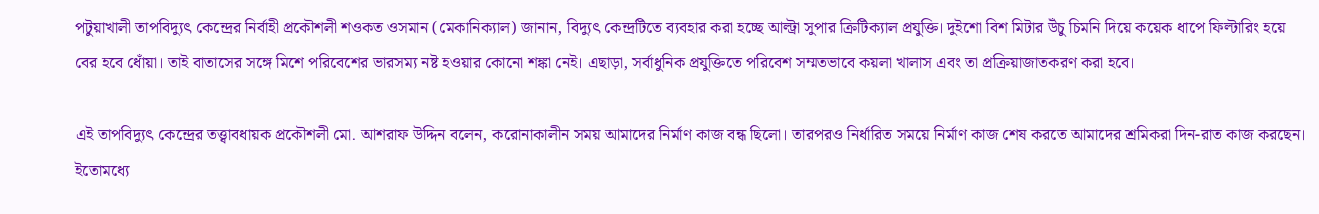পটুয়াখালী তাপবিদ্যুৎ কেন্দ্রের নির্বাহী প্রকৌশলী শওকত ওসমান (মেকানিক্যাল) জানান, বিদ্যুৎ কেন্দ্রটিতে ব্যবহার করা হচ্ছে আল্ট্রা সুপার ক্রিটিক্যাল প্রযুক্তি। দুইশো বিশ মিটার উঁচু চিমনি দিয়ে কয়েক ধাপে ফিল্টারিং হয়ে বের হবে ধোঁয়া। তাই বাতাসের সঙ্গে মিশে পরিবেশের ভারসম্য নষ্ট হওয়ার কোনো শঙ্কা নেই। এছাড়া, সর্বাধুনিক প্রযুক্তিতে পরিবেশ সম্মতভাবে কয়লা খালাস এবং তা প্রক্রিয়াজাতকরণ করা হবে।

এই তাপবিদ্যুৎ কেন্দ্রের তত্ত্বাবধায়ক প্রকৌশলী মো. আশরাফ উদ্দিন বলেন, করোনাকালীন সময় আমাদের নির্মাণ কাজ বন্ধ ছিলো। তারপরও নির্ধারিত সময়ে নির্মাণ কাজ শেষ করতে আমাদের শ্রমিকরা দিন-রাত কাজ করছেন। ইতোমধ্যে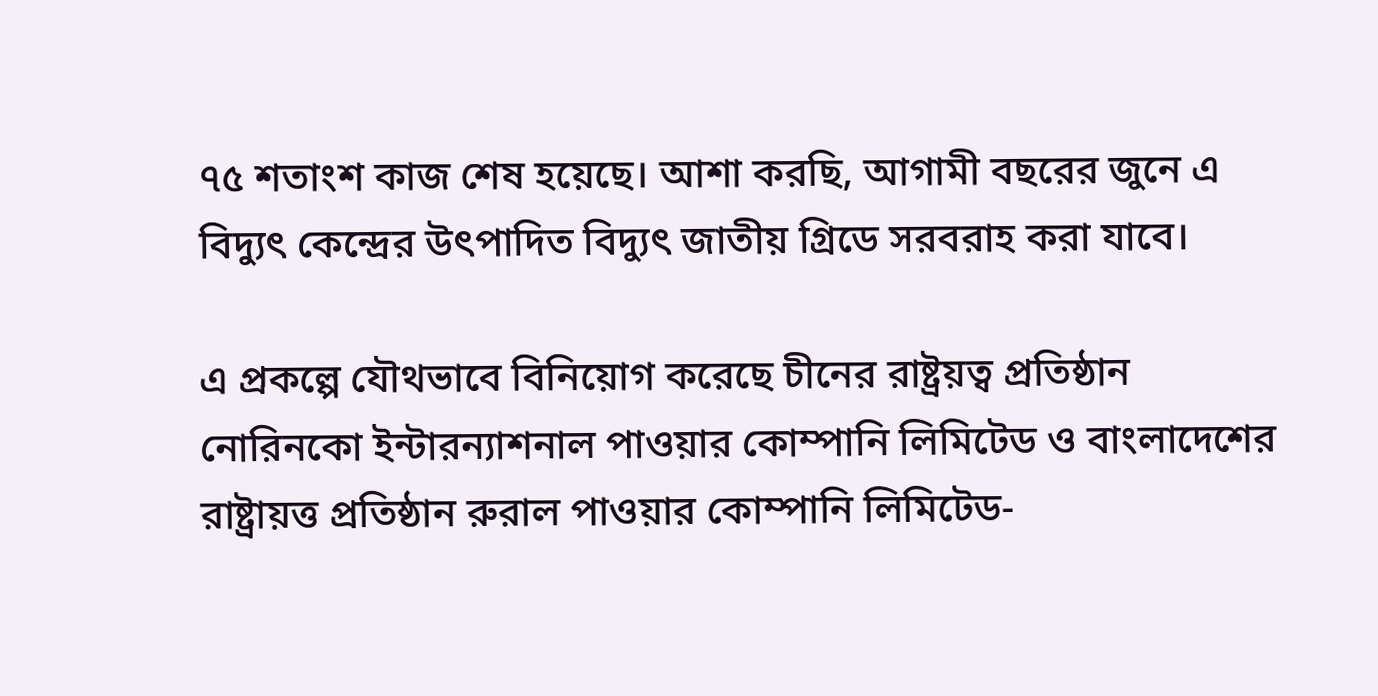৭৫ শতাংশ কাজ শেষ হয়েছে। আশা করছি, আগামী বছরের জুনে এ বিদ্যুৎ কেন্দ্রের উৎপাদিত বিদ্যুৎ জাতীয় গ্রিডে সরবরাহ করা যাবে।

এ প্রকল্পে যৌথভাবে বিনিয়োগ করেছে চীনের রাষ্ট্রয়ত্ব প্রতিষ্ঠান নোরিনকো ইন্টারন্যাশনাল পাওয়ার কোম্পানি লিমিটেড ও বাংলাদেশের রাষ্ট্রায়ত্ত প্রতিষ্ঠান রুরাল পাওয়ার কোম্পানি লিমিটেড-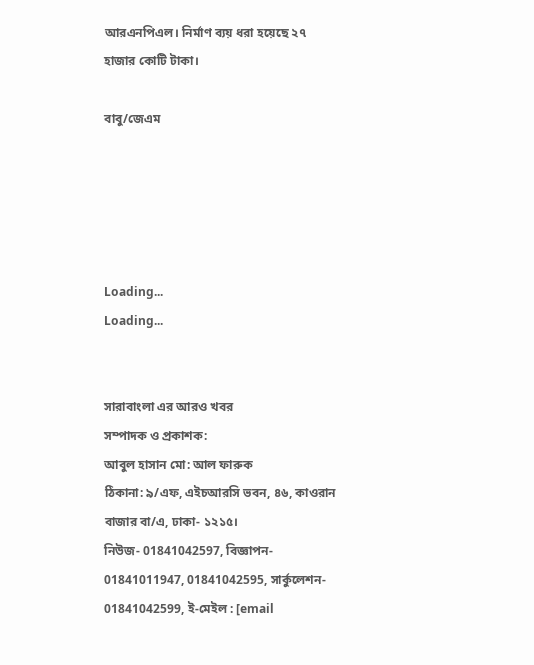আরএনপিএল। নির্মাণ ব্যয় ধরা হয়েছে ২৭ হাজার কোটি টাকা।

বাবু/জেএম





Loading...
Loading...


সারাবাংলা এর আরও খবর
সম্পাদক ও প্রকাশক:
আবুল হাসান মো: আল ফারুক
ঠিকানা: ৯/এফ, এইচআরসি ভবন, ৪৬, কাওরান বাজার বা/এ, ঢাকা- ১২১৫।
নিউজ- 01841042597, বিজ্ঞাপন- 01841011947, 01841042595, সার্কুলেশন- 01841042599, ই-মেইল : [email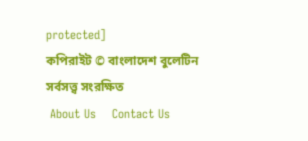protected]
কপিরাইট © বাংলাদেশ বুলেটিন সর্বসত্ত্ব সংরক্ষিত
 About Us    Contact Us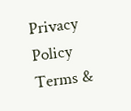Privacy Policy    Terms &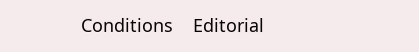Conditions    Editorial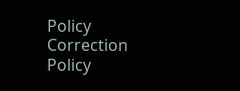Policy    Correction Policy